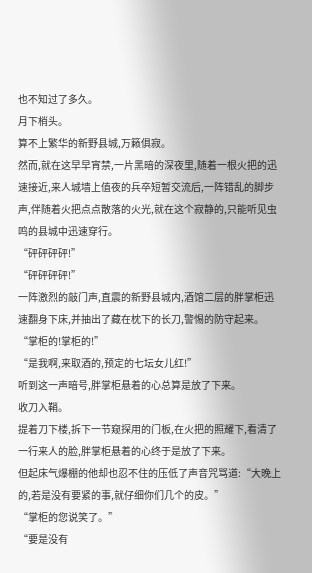也不知过了多久。
月下梢头。
算不上繁华的新野县城,万籁俱寂。
然而,就在这早早宵禁,一片黑暗的深夜里,随着一根火把的迅速接近,来人城墙上值夜的兵卒短暂交流后,一阵错乱的脚步声,伴随着火把点点散落的火光,就在这个寂静的,只能听见虫鸣的县城中迅速穿行。
“砰砰砰砰!”
“砰砰砰砰!”
一阵激烈的敲门声,直震的新野县城内,酒馆二层的胖掌柜迅速翻身下床,并抽出了藏在枕下的长刀,警惕的防守起来。
“掌柜的!掌柜的!”
“是我啊,来取酒的,预定的七坛女儿红!”
听到这一声暗号,胖掌柜悬着的心总算是放了下来。
收刀入鞘。
提着刀下楼,拆下一节窥探用的门板,在火把的照耀下,看清了一行来人的脸,胖掌柜悬着的心终于是放了下来。
但起床气爆棚的他却也忍不住的压低了声音咒骂道:“大晚上的,若是没有要紧的事,就仔细你们几个的皮。”
“掌柜的您说笑了。”
“要是没有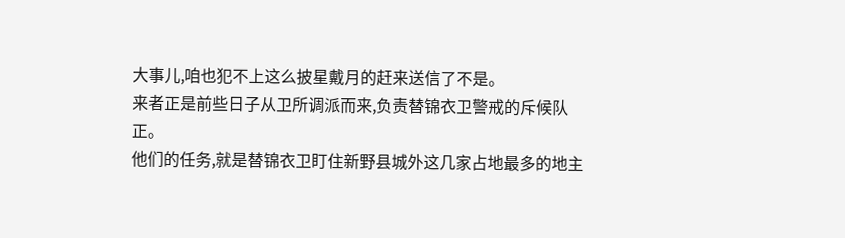大事儿,咱也犯不上这么披星戴月的赶来送信了不是。
来者正是前些日子从卫所调派而来,负责替锦衣卫警戒的斥候队正。
他们的任务,就是替锦衣卫盯住新野县城外这几家占地最多的地主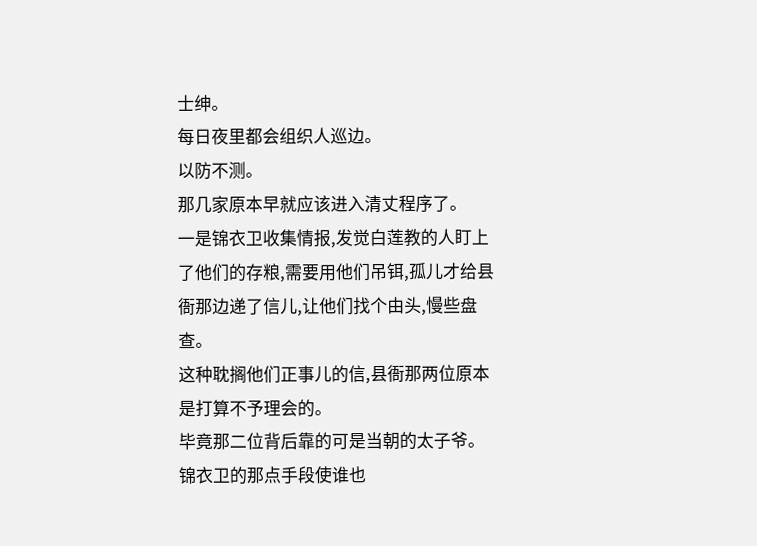士绅。
每日夜里都会组织人巡边。
以防不测。
那几家原本早就应该进入清丈程序了。
一是锦衣卫收集情报,发觉白莲教的人盯上了他们的存粮,需要用他们吊铒,孤儿才给县衙那边递了信儿,让他们找个由头,慢些盘查。
这种耽搁他们正事儿的信,县衙那两位原本是打算不予理会的。
毕竟那二位背后靠的可是当朝的太子爷。
锦衣卫的那点手段使谁也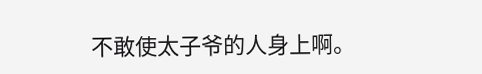不敢使太子爷的人身上啊。